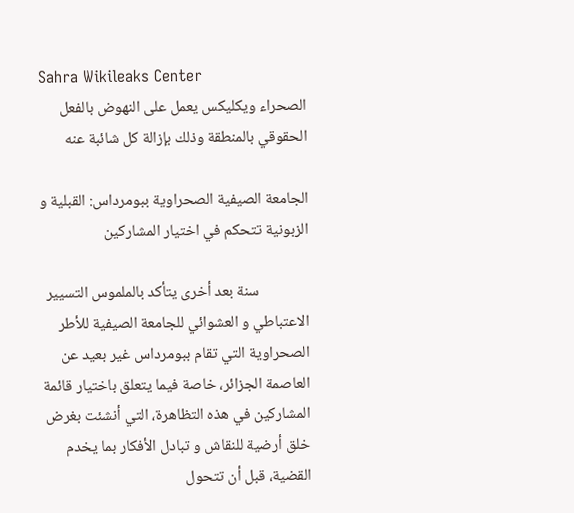Sahra Wikileaks Center
الصحراء ويكليكس يعمل على النهوض بالفعل الحقوقي بالمنطقة وذلك بإزالة كل شائبة عنه

الجامعة الصيفية الصحراوية ببومرداس: القبلية و الزبونية تتحكم في اختيار المشاركين

              سنة بعد أخرى يتأكد بالملموس التسيير الاعتباطي و العشوائي للجامعة الصيفية للأطر الصحراوية التي تقام ببومرداس غير بعيد عن العاصمة الجزائر، خاصة فيما يتعلق باختيار قائمة المشاركين في هذه التظاهرة، التي أنشئت بغرض خلق أرضية للنقاش و تبادل الأفكار بما يخدم القضية، قبل أن تتحول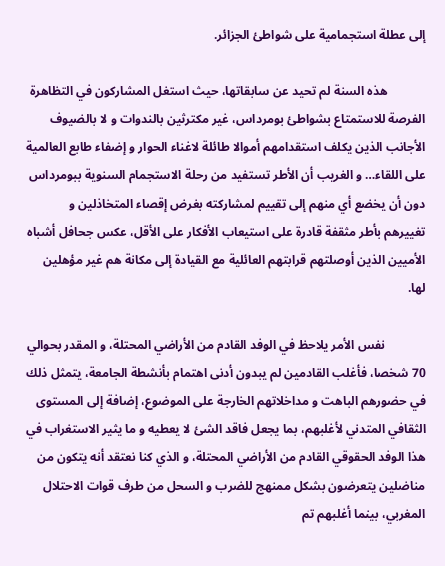إلى عطلة استجمامية على شواطئ الجزائر.

            هذه السنة لم تحيد عن سابقاتها، حيث استغل المشاركون في التظاهرة الفرصة للاستمتاع بشواطئ بومرداس، غير مكترثين بالندوات و لا بالضيوف الأجانب الذين يكلف استقدامهم أموالا طائلة لاغناء الحوار و إضفاء طابع العالمية على اللقاء… و الغريب أن الأطر تستفيد من رحلة الاستجمام السنوية ببومرداس دون أن يخضع أي منهم إلى تقييم لمشاركته بغرض إقصاء المتخاذلين و تغييرهم بأطر مثقفة قادرة على استيعاب الأفكار على الأقل، عكس جحافل أشباه الأميين الذين أوصلتهم قرابتهم العائلية مع القيادة إلى مكانة هم غير مؤهلين لها.

             نفس الأمر يلاحظ في الوفد القادم من الأراضي المحتلة، و المقدر بحوالي 70 شخصا، فأغلب القادمين لم يبدون أدنى اهتمام بأنشطة الجامعة، يتمثل ذلك في حضورهم الباهت و مداخلاتهم الخارجة على الموضوع، إضافة إلى المستوى الثقافي المتدني لأغلبهم، بما يجعل فاقد الشئ لا يعطيه و ما يثير الاستغراب في هذا الوفد الحقوقي القادم من الأراضي المحتلة، و الذي كنا نعتقد أنه يتكون من مناضلين يتعرضون بشكل ممنهج للضرب و السحل من طرف قوات الاحتلال المغربي، بينما أغلبهم تم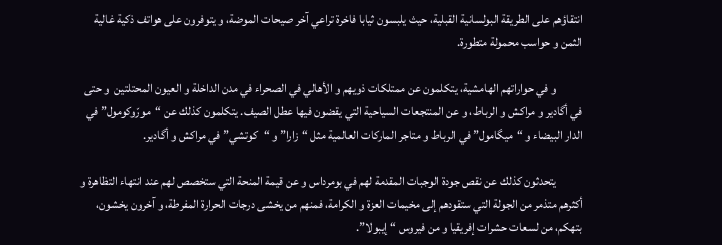انتقاؤهم على الطريقة البولسانية القبلية، حيث يلبسون ثيابا فاخرة تراعي آخر صيحات الموضة، و يتوفرون على هواتف ذكية غالية الثمن و حواسب محمولة متطورة.

           و في حواراتهم الهامشية، يتكلمون عن ممتلكات ذويهم و الأهالي في الصحراء في مدن الداخلة و العيون المحتلتين  و حتى في أگادير و مراكش و الرباط، و عن المنتجعات السياحية التي يقضون فيها عطل الصيف. يتكلمون كذلك عن “مورّوكومول” في الدار البيضاء و “ميگامول” في الرباط و متاجر الماركات العالمية مثل “زارا” و “كوتشي” في مراكش و أگادير.

           يتحدثون كذلك عن نقص جودة الوجبات المقدمة لهم في بومرداس و عن قيمة المنحة التي ستخصص لهم عند انتهاء التظاهرة و أكثرهم متذمر من الجولة التي ستقودهم إلى مخيمات العزة و الكرامة، فمنهم من يخشى درجات الحرارة المفرطة، و آخرون يخشون، بتهكم، من لسعات حشرات إفريقيا و من فيروس “إيبولا”.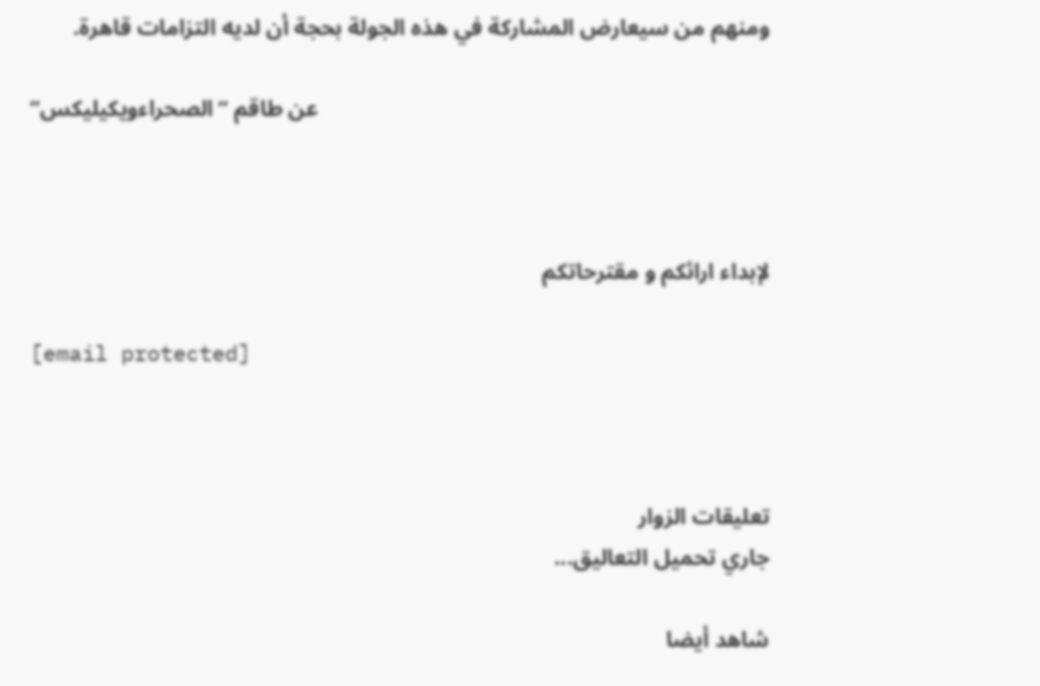ومنهم من سيعارض المشاركة في هذه الجولة بحجة أن لديه التزامات قاهرة.

                                                                               عن طاقم “الصحراءويكيليكس”



لإبداء ارائكم و مقترحاتكم

[email protected]



تعليقات الزوار
جاري تحميل التعاليق...

شاهد أيضا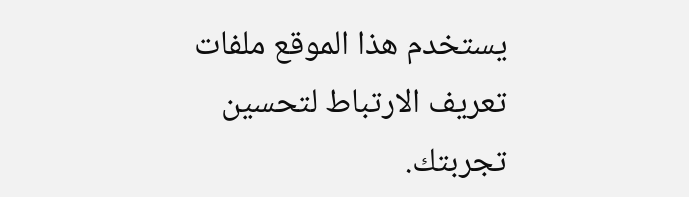يستخدم هذا الموقع ملفات تعريف الارتباط لتحسين تجربتك.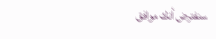سنفترض أنك موافق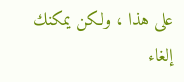على هذا ، ولكن يمكنك إلغاء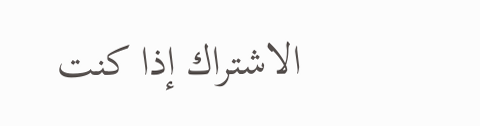الاشتراك إذا كنت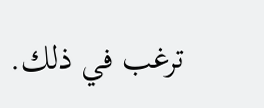ترغب في ذلك.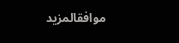موافقالمزيد